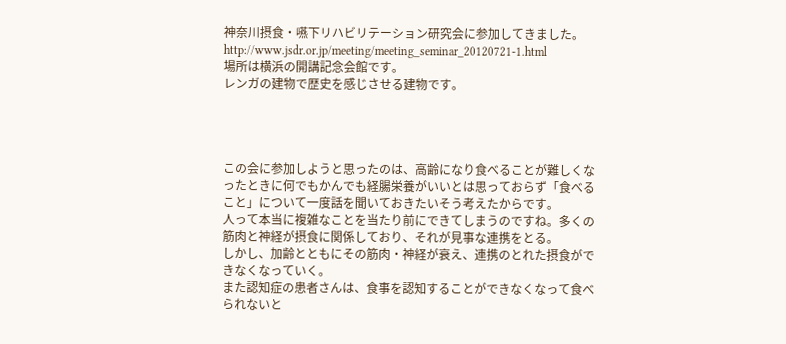神奈川摂食・嚥下リハビリテーション研究会に参加してきました。
http://www.jsdr.or.jp/meeting/meeting_seminar_20120721-1.html
場所は横浜の開講記念会館です。
レンガの建物で歴史を感じさせる建物です。




この会に参加しようと思ったのは、高齢になり食べることが難しくなったときに何でもかんでも経腸栄養がいいとは思っておらず「食べること」について一度話を聞いておきたいそう考えたからです。
人って本当に複雑なことを当たり前にできてしまうのですね。多くの筋肉と神経が摂食に関係しており、それが見事な連携をとる。
しかし、加齢とともにその筋肉・神経が衰え、連携のとれた摂食ができなくなっていく。
また認知症の患者さんは、食事を認知することができなくなって食べられないと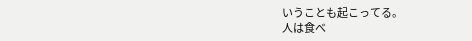いうことも起こってる。
人は食べ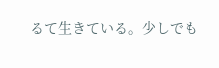るて生きている。少しでも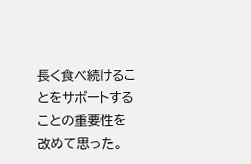長く食べ続けることをサポートすることの重要性を改めて思った。